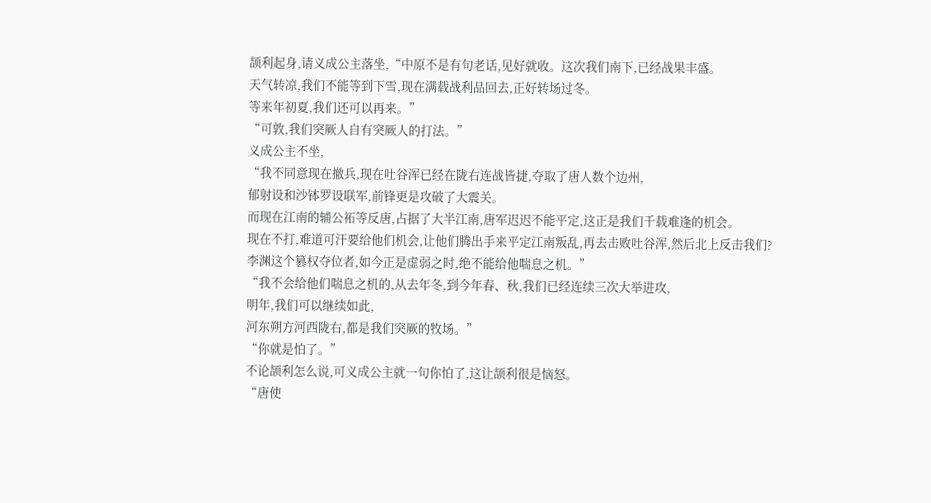颉利起身,请义成公主落坐,“中原不是有句老话,见好就收。这次我们南下,已经战果丰盛。
天气转凉,我们不能等到下雪,现在满载战利品回去,正好转场过冬。
等来年初夏,我们还可以再来。”
“可敦,我们突厥人自有突厥人的打法。”
义成公主不坐,
“我不同意现在撤兵,现在吐谷浑已经在陇右连战皆捷,夺取了唐人数个边州,
郁射设和沙钵罗设联军,前锋更是攻破了大震关。
而现在江南的辅公祏等反唐,占据了大半江南,唐军迟迟不能平定,这正是我们千载难逢的机会。
现在不打,难道可汗要给他们机会,让他们腾出手来平定江南叛乱,再去击败吐谷浑,然后北上反击我们?
李渊这个篡权夺位者,如今正是虚弱之时,绝不能给他喘息之机。”
“我不会给他们喘息之机的,从去年冬,到今年春、秋,我们已经连续三次大举进攻,
明年,我们可以继续如此,
河东朔方河西陇右,都是我们突厥的牧场。”
“你就是怕了。”
不论颉利怎么说,可义成公主就一句你怕了,这让颉利很是恼怒。
“唐使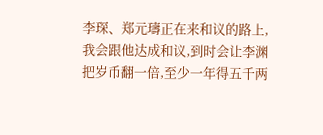李琛、郑元璹正在来和议的路上,我会跟他达成和议,到时会让李渊把岁币翻一倍,至少一年得五千两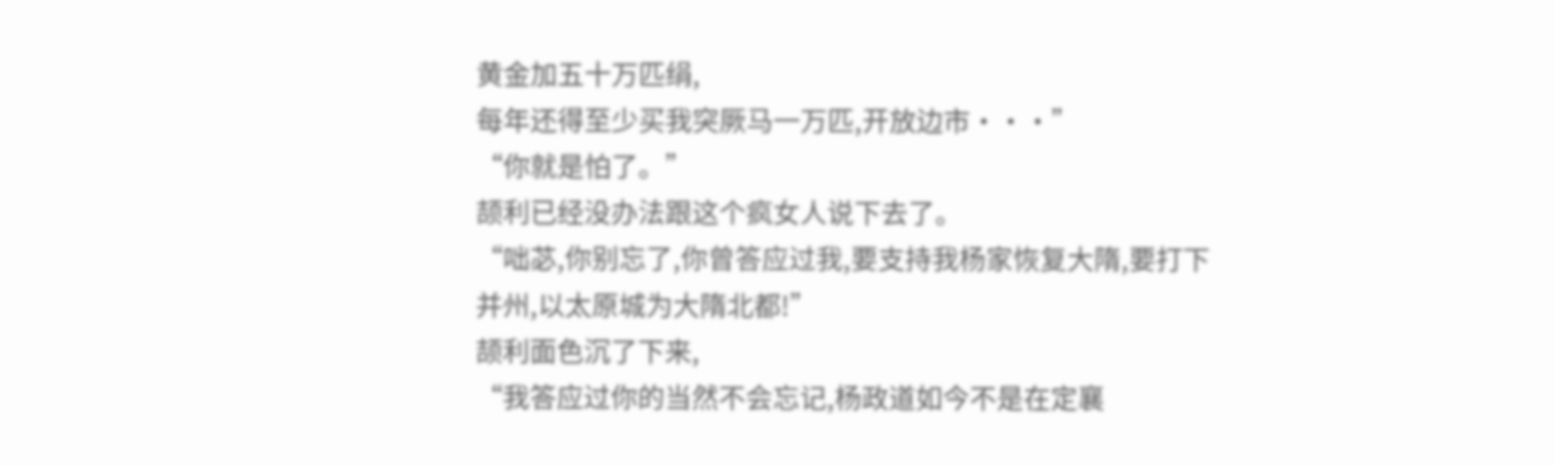黄金加五十万匹绢,
每年还得至少买我突厥马一万匹,开放边市···”
“你就是怕了。”
颉利已经没办法跟这个疯女人说下去了。
“咄苾,你别忘了,你曾答应过我,要支持我杨家恢复大隋,要打下并州,以太原城为大隋北都!”
颉利面色沉了下来,
“我答应过你的当然不会忘记,杨政道如今不是在定襄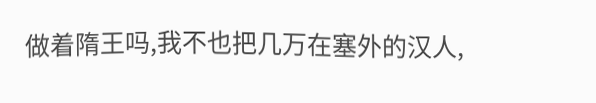做着隋王吗,我不也把几万在塞外的汉人,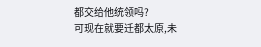都交给他统领吗?
可现在就要迁都太原,未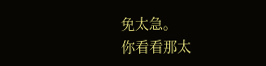免太急。
你看看那太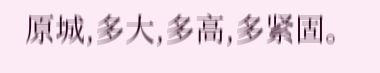原城,多大,多高,多紧固。